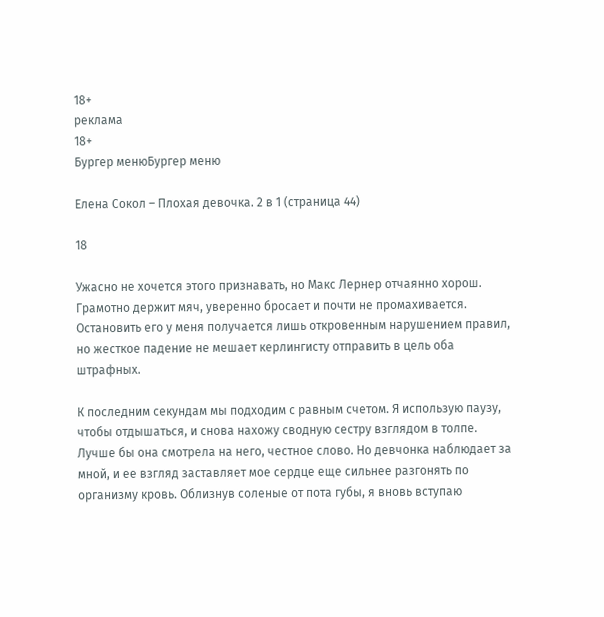18+
реклама
18+
Бургер менюБургер меню

Елена Сокол – Плохая девочка. 2 в 1 (страница 44)

18

Ужасно не хочется этого признавать, но Макс Лернер отчаянно хорош. Грамотно держит мяч, уверенно бросает и почти не промахивается. Остановить его у меня получается лишь откровенным нарушением правил, но жесткое падение не мешает керлингисту отправить в цель оба штрафных.

К последним секундам мы подходим с равным счетом. Я использую паузу, чтобы отдышаться, и снова нахожу сводную сестру взглядом в толпе. Лучше бы она смотрела на него, честное слово. Но девчонка наблюдает за мной, и ее взгляд заставляет мое сердце еще сильнее разгонять по организму кровь. Облизнув соленые от пота губы, я вновь вступаю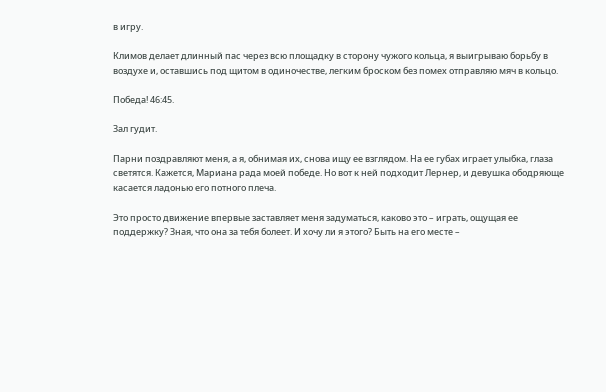в игру.

Климов делает длинный пас через всю площадку в сторону чужого кольца, я выигрываю борьбу в воздухе и, оставшись под щитом в одиночестве, легким броском без помех отправляю мяч в кольцо.

Победа! 46:45.

Зал гудит.

Парни поздравляют меня, а я, обнимая их, снова ищу ее взглядом. На ее губах играет улыбка, глаза светятся. Кажется, Мариана рада моей победе. Но вот к ней подходит Лернер, и девушка ободряюще касается ладонью его потного плеча.

Это просто движение впервые заставляет меня задуматься, каково это – играть, ощущая ее поддержку? Зная, что она за тебя болеет. И хочу ли я этого? Быть на его месте –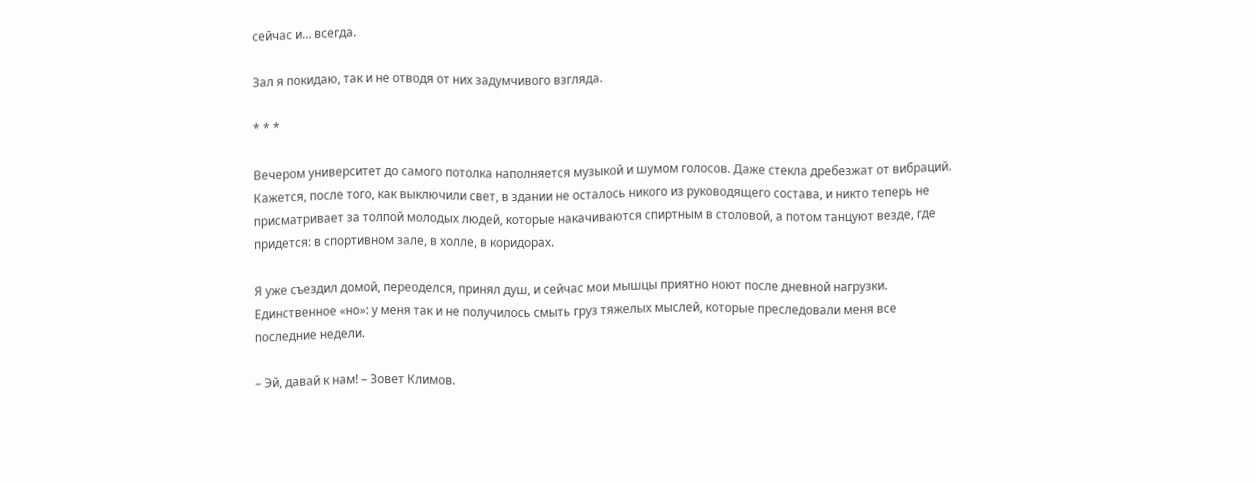сейчас и… всегда.

Зал я покидаю, так и не отводя от них задумчивого взгляда.

* * *

Вечером университет до самого потолка наполняется музыкой и шумом голосов. Даже стекла дребезжат от вибраций. Кажется, после того, как выключили свет, в здании не осталось никого из руководящего состава, и никто теперь не присматривает за толпой молодых людей, которые накачиваются спиртным в столовой, а потом танцуют везде, где придется: в спортивном зале, в холле, в коридорах.

Я уже съездил домой, переоделся, принял душ, и сейчас мои мышцы приятно ноют после дневной нагрузки. Единственное «но»: у меня так и не получилось смыть груз тяжелых мыслей, которые преследовали меня все последние недели.

– Эй, давай к нам! – Зовет Климов.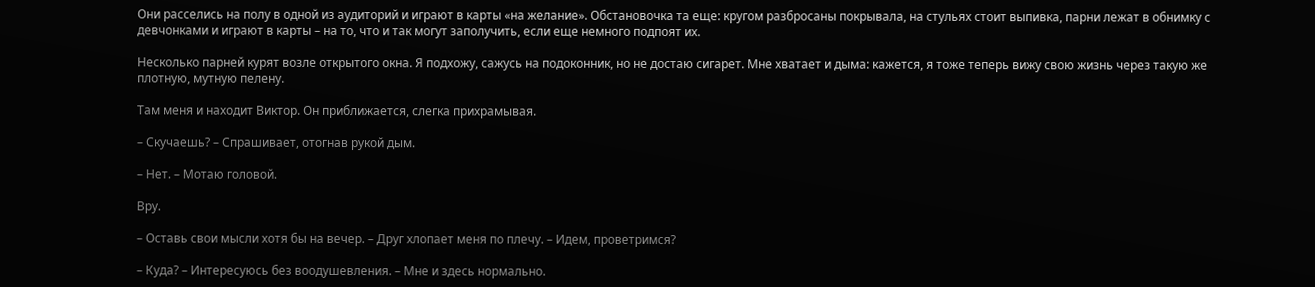Они расселись на полу в одной из аудиторий и играют в карты «на желание». Обстановочка та еще: кругом разбросаны покрывала, на стульях стоит выпивка, парни лежат в обнимку с девчонками и играют в карты – на то, что и так могут заполучить, если еще немного подпоят их.

Несколько парней курят возле открытого окна. Я подхожу, сажусь на подоконник, но не достаю сигарет. Мне хватает и дыма: кажется, я тоже теперь вижу свою жизнь через такую же плотную, мутную пелену.

Там меня и находит Виктор. Он приближается, слегка прихрамывая.

– Скучаешь? – Спрашивает, отогнав рукой дым.

– Нет. – Мотаю головой.

Вру.

– Оставь свои мысли хотя бы на вечер. – Друг хлопает меня по плечу. – Идем, проветримся?

– Куда? – Интересуюсь без воодушевления. – Мне и здесь нормально.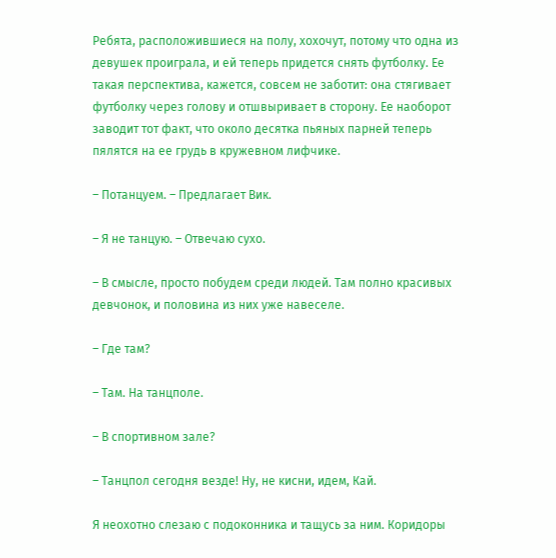Ребята, расположившиеся на полу, хохочут, потому что одна из девушек проиграла, и ей теперь придется снять футболку. Ее такая перспектива, кажется, совсем не заботит: она стягивает футболку через голову и отшвыривает в сторону. Ее наоборот заводит тот факт, что около десятка пьяных парней теперь пялятся на ее грудь в кружевном лифчике.

– Потанцуем. – Предлагает Вик.

– Я не танцую. – Отвечаю сухо.

– В смысле, просто побудем среди людей. Там полно красивых девчонок, и половина из них уже навеселе.

– Где там?

– Там. На танцполе.

– В спортивном зале?

– Танцпол сегодня везде! Ну, не кисни, идем, Кай.

Я неохотно слезаю с подоконника и тащусь за ним. Коридоры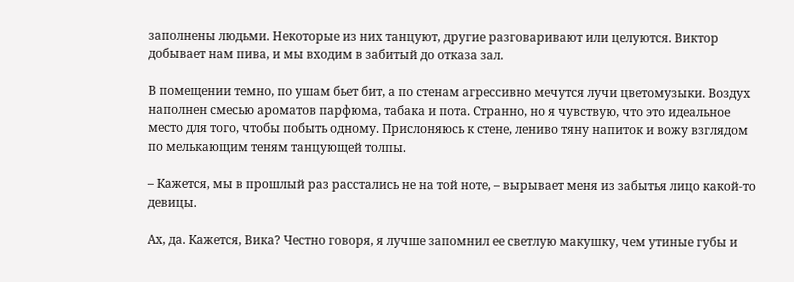заполнены людьми. Некоторые из них танцуют, другие разговаривают или целуются. Виктор добывает нам пива, и мы входим в забитый до отказа зал.

В помещении темно, по ушам бьет бит, а по стенам агрессивно мечутся лучи цветомузыки. Воздух наполнен смесью ароматов парфюма, табака и пота. Странно, но я чувствую, что это идеальное место для того, чтобы побыть одному. Прислоняюсь к стене, лениво тяну напиток и вожу взглядом по мелькающим теням танцующей толпы.

– Кажется, мы в прошлый раз расстались не на той ноте, – вырывает меня из забытья лицо какой-то девицы.

Ах, да. Кажется, Вика? Честно говоря, я лучше запомнил ее светлую макушку, чем утиные губы и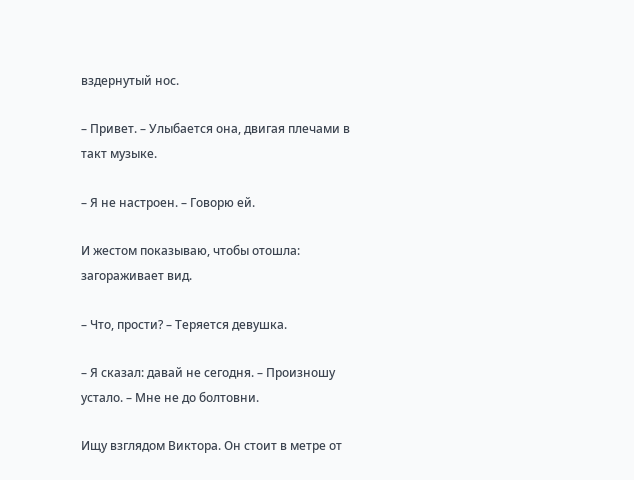вздернутый нос.

– Привет. – Улыбается она, двигая плечами в такт музыке.

– Я не настроен. – Говорю ей.

И жестом показываю, чтобы отошла: загораживает вид.

– Что, прости? – Теряется девушка.

– Я сказал: давай не сегодня. – Произношу устало. – Мне не до болтовни.

Ищу взглядом Виктора. Он стоит в метре от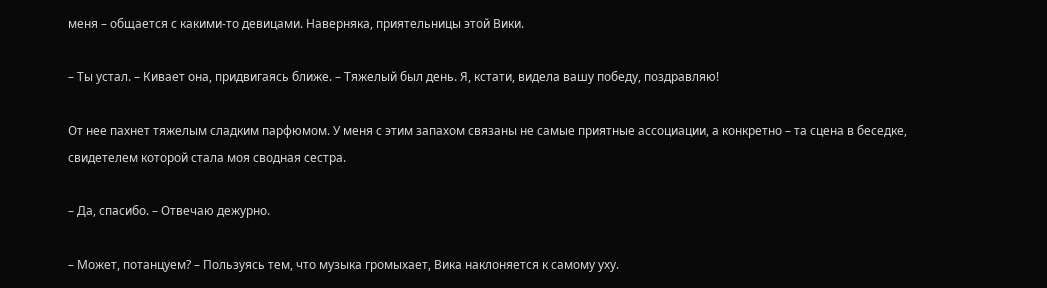меня – общается с какими-то девицами. Наверняка, приятельницы этой Вики.

– Ты устал. – Кивает она, придвигаясь ближе. – Тяжелый был день. Я, кстати, видела вашу победу, поздравляю!

От нее пахнет тяжелым сладким парфюмом. У меня с этим запахом связаны не самые приятные ассоциации, а конкретно – та сцена в беседке, свидетелем которой стала моя сводная сестра.

– Да, спасибо. – Отвечаю дежурно.

– Может, потанцуем? – Пользуясь тем, что музыка громыхает, Вика наклоняется к самому уху.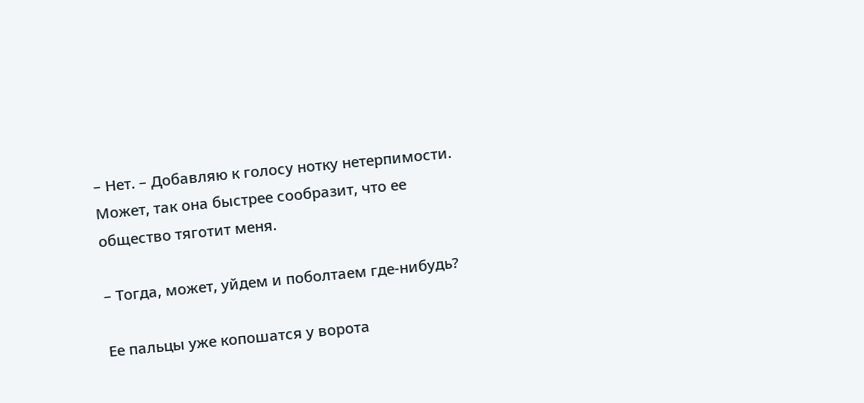– Нет. – Добавляю к голосу нотку нетерпимости. Может, так она быстрее сообразит, что ее общество тяготит меня.

– Тогда, может, уйдем и поболтаем где-нибудь?

Ее пальцы уже копошатся у ворота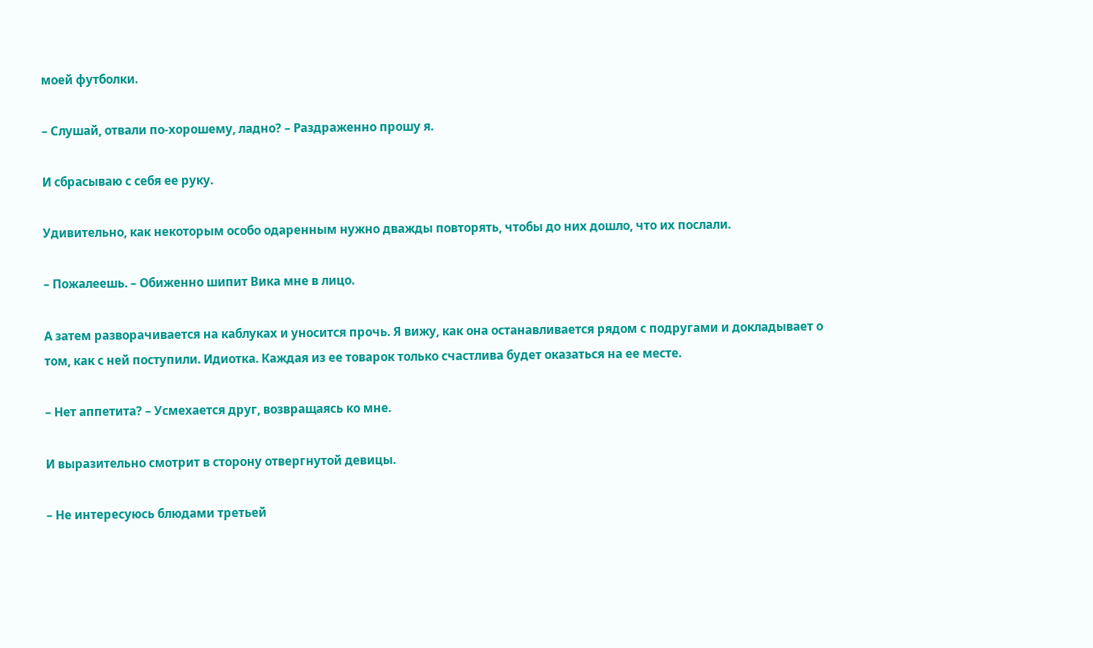моей футболки.

– Слушай, отвали по-хорошему, ладно? – Раздраженно прошу я.

И сбрасываю с себя ее руку.

Удивительно, как некоторым особо одаренным нужно дважды повторять, чтобы до них дошло, что их послали.

– Пожалеешь. – Обиженно шипит Вика мне в лицо.

А затем разворачивается на каблуках и уносится прочь. Я вижу, как она останавливается рядом с подругами и докладывает о том, как с ней поступили. Идиотка. Каждая из ее товарок только счастлива будет оказаться на ее месте.

– Нет аппетита? – Усмехается друг, возвращаясь ко мне.

И выразительно смотрит в сторону отвергнутой девицы.

– Не интересуюсь блюдами третьей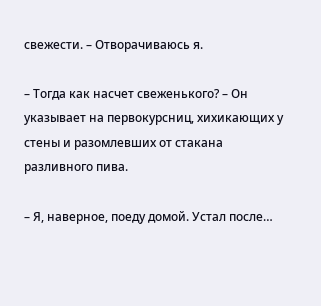свежести. – Отворачиваюсь я.

– Тогда как насчет свеженького? – Он указывает на первокурсниц, хихикающих у стены и разомлевших от стакана разливного пива.

– Я, наверное, поеду домой. Устал после…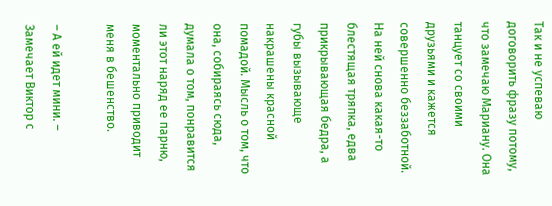Так и не успеваю договорить фразу потому, что замечаю Мариану. Она танцует со своими друзьями и кажется совершенно беззаботной. На ней снова какая-то блестящая тряпка, едва прикрывающая бедра, а губы вызывающе накрашены красной помадой. Мысль о том, что она, собираясь сюда, думала о том, понравится ли этот наряд ее парню, моментально приводит меня в бешенство.

– А ей идет мини. – Замечает Виктор с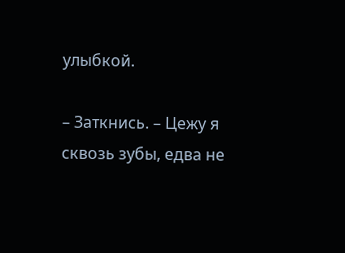улыбкой.

– Заткнись. – Цежу я сквозь зубы, едва не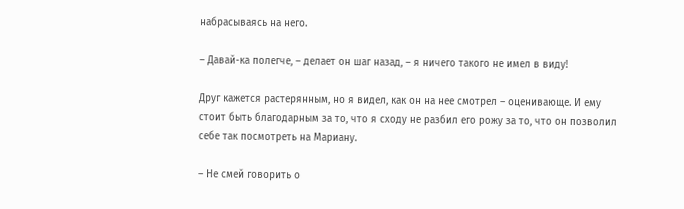набрасываясь на него.

– Давай-ка полегче, – делает он шаг назад, – я ничего такого не имел в виду!

Друг кажется растерянным, но я видел, как он на нее смотрел – оценивающе. И ему стоит быть благодарным за то, что я сходу не разбил его рожу за то, что он позволил себе так посмотреть на Мариану.

– Не смей говорить о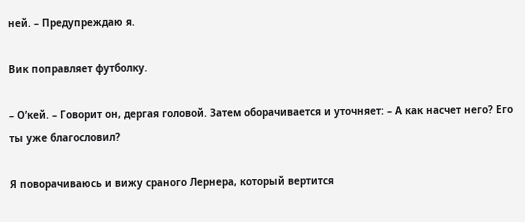ней. – Предупреждаю я.

Вик поправляет футболку.

– О’кей. – Говорит он, дергая головой. Затем оборачивается и уточняет: – А как насчет него? Его ты уже благословил?

Я поворачиваюсь и вижу сраного Лернера, который вертится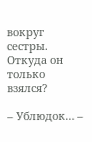вокруг сестры. Откуда он только взялся?

– Ублюдок… –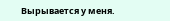Вырывается у меня.